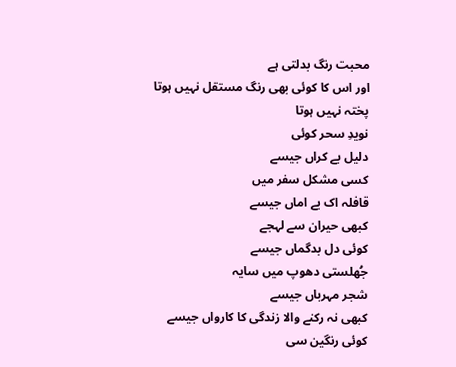محبت رنگ بدلتی ہے
اور اس کا کوئی بھی رنگ مستقل نہیں ہوتا
پختہ نہیں ہوتا
نویدِ سحر کوئی
دلیل بے کراں جیسے
کسی مشکل سفر میں
قافلہ اک بے اماں جیسے
کبھی حیران سے لہجے
کوئی دل بدگماں جیسے
جُھلستی دھوپ میں سایہ
شجر مہرباں جیسے
کبھی نہ رکنے والا زندگی کا کارواں جیسے
کوئی رنگین سی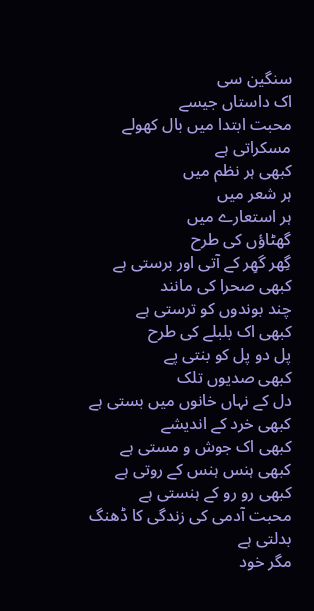سنگین سی
اک داستاں جیسے
محبت ابتدا میں بال کھولے مسکراتی ہے
کبھی ہر نظم میں
ہر شعر میں
ہر استعارے میں
گھٹاؤں کی طرح
گِھر گھِر کے آتی اور برستی ہے
کبھی صحرا کی مانند
چند بوندوں کو ترستی ہے
کبھی اک بلبلے کی طرح
پل دو پل کو بنتی پے
کبھی صدیوں تلک
دل کے نہاں خانوں میں بستی ہے
کبھی خرد کے اندیشے
کبھی اک جوش و مستی ہے
کبھی ہنس ہنس کے روتی ہے
کبھی رو رو کے ہنستی ہے
محبت آدمی کی زندگی کا ڈھنگ بدلتی ہے
مگر خود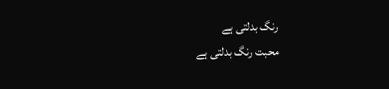رنگ بدلتی ہے
محبت رنگ بدلتی ہے